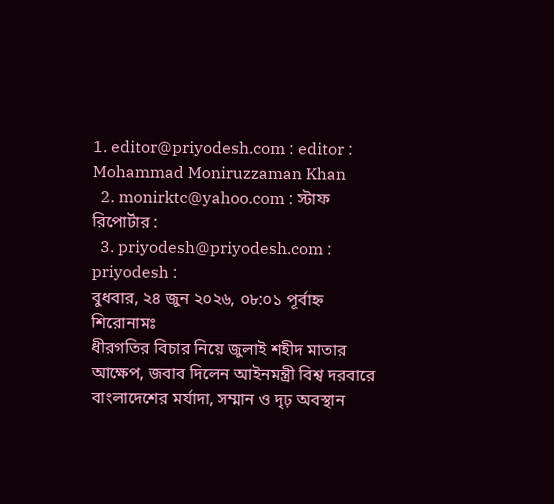1. editor@priyodesh.com : editor : Mohammad Moniruzzaman Khan
  2. monirktc@yahoo.com : স্টাফ রিপোর্টার :
  3. priyodesh@priyodesh.com : priyodesh :
বুধবার, ২৪ জুন ২০২৬, ০৮:০১ পূর্বাহ্ন
শিরোনামঃ
ধীরগতির বিচার নিয়ে জুলাই শহীদ মাতার আক্ষেপ, জবাব দিলেন আইনমন্ত্রী বিশ্ব দরবারে বাংলাদেশের মর্যাদা, সম্মান ও দৃঢ় অবস্থান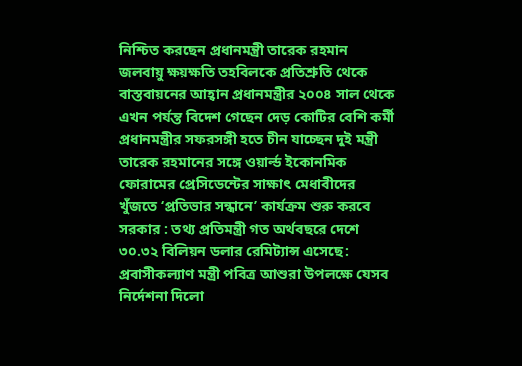নিশ্চিত করছেন প্রধানমন্ত্রী তারেক রহমান জলবায়ু ক্ষয়ক্ষতি তহবিলকে প্রতিশ্রুতি থেকে বাস্তবায়নের আহ্বান প্রধানমন্ত্রীর ২০০৪ সাল থেকে এখন পর্যন্ত বিদেশ গেছেন দেড় কোটির বেশি কর্মী প্রধানমন্ত্রীর সফরসঙ্গী হতে চীন যাচ্ছেন দুই মন্ত্রী তারেক রহমানের সঙ্গে ওয়ার্ল্ড ইকোনমিক ফোরামের প্রেসিডেন্টের সাক্ষাৎ মেধাবীদের খুঁজতে ‘প্রতিভার সন্ধানে’ কার্যক্রম শুরু করবে সরকার : তথ্য প্রতিমন্ত্রী গত অর্থবছরে দেশে ৩০.৩২ বিলিয়ন ডলার রেমিট্যান্স এসেছে: প্রবাসীকল্যাণ মন্ত্রী পবিত্র আশুরা উপলক্ষে যেসব নির্দেশনা দিলো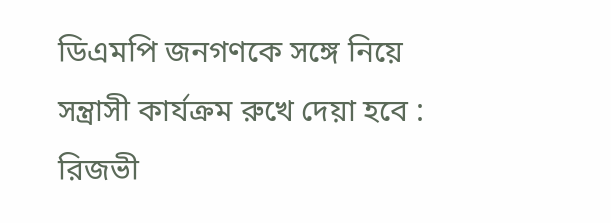ডিএমপি জনগণকে সঙ্গে নিয়ে সন্ত্রাসী কার্যক্রম রুখে দেয়া হবে : রিজভী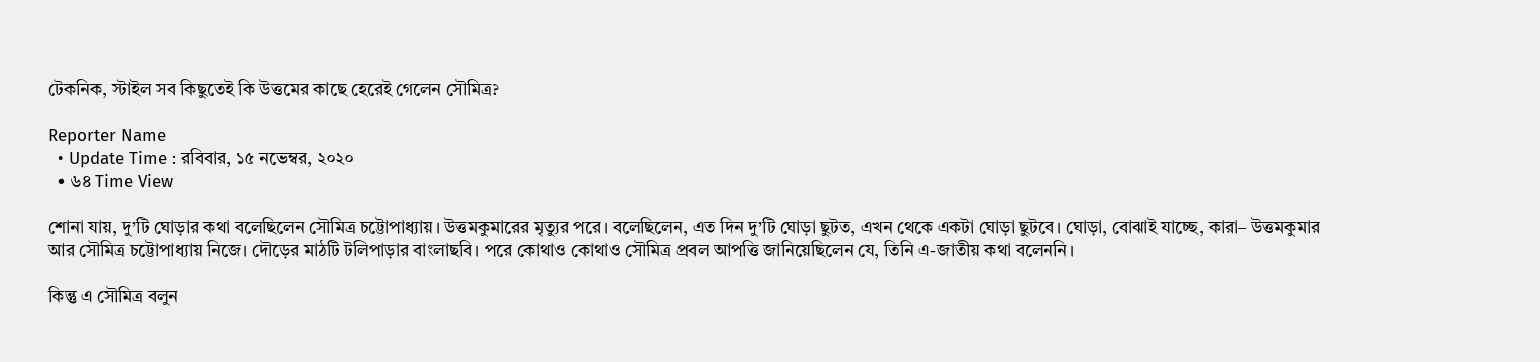টেকনিক, স্টাইল সব কিছুতেই কি উত্তমের কাছে হেরেই গেলেন সৌমিত্র?

Reporter Name
  • Update Time : রবিবার, ১৫ নভেম্বর, ২০২০
  • ৬৪ Time View

শোনা যায়, দু’টি ঘোড়ার কথা বলেছিলেন সৌমিত্র চট্টোপাধ্যায়। উত্তমকুমারের মৃত্যুর পরে। বলেছিলেন, এত দিন দু’টি ঘোড়া ছুটত, এখন থেকে একটা ঘোড়া ছুটবে। ঘোড়া, বোঝাই যাচ্ছে, কারা– উত্তমকুমার আর সৌমিত্র চট্টোপাধ্যায় নিজে। দৌড়ের মাঠটি টলিপাড়ার বাংলাছবি। পরে কোথাও কোথাও সৌমিত্র প্রবল আপত্তি জানিয়েছিলেন যে, তিনি এ-জাতীয় কথা বলেননি।

কিন্তু এ সৌমিত্র বলুন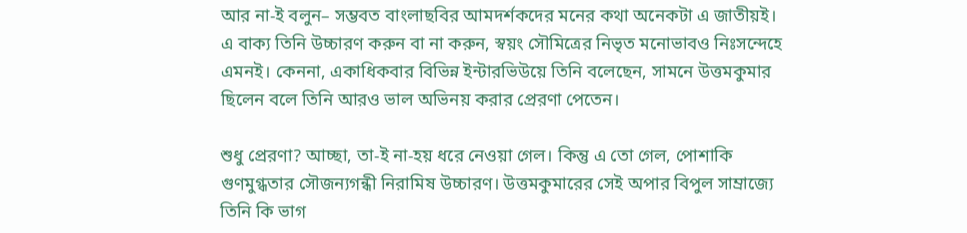আর না-ই বলুন– সম্ভবত বাংলাছবির আমদর্শকদের মনের কথা অনেকটা এ জাতীয়ই। এ বাক্য তিনি উচ্চারণ করুন বা না করুন, স্বয়ং সৌমিত্রের নিভৃত মনোভাবও নিঃসন্দেহে এমনই। কেননা, একাধিকবার বিভিন্ন ইন্টারভিউয়ে তিনি বলেছেন, সামনে উত্তমকুমার ছিলেন বলে তিনি আরও ভাল অভিনয় করার প্রেরণা পেতেন।

শুধু প্রেরণা? আচ্ছা, তা-ই না-হয় ধরে নেওয়া গেল। কিন্তু এ তো গেল, পোশাকি গুণমুগ্ধতার সৌজন্যগন্ধী নিরামিষ উচ্চারণ। উত্তমকুমারের সেই অপার বিপুল সাম্রাজ্যে তিনি কি ভাগ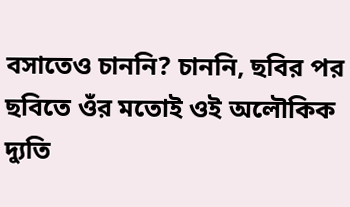বসাতেও চাননি? চাননি, ছবির পর ছবিতে ওঁর মতোই ওই অলৌকিক দ্যুতি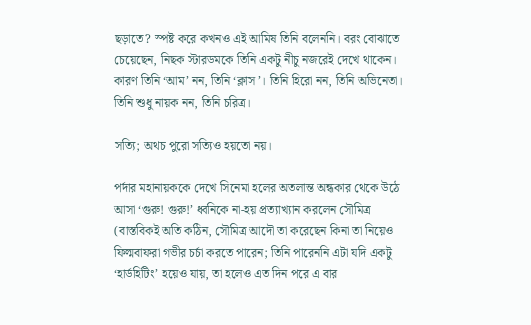ছড়াতে? স্পষ্ট করে কখনও এই আমিষ তিনি বলেননি। বরং বোঝাতে চেয়েছেন, নিছক স্টারডমকে তিনি একটু নীচু নজরেই দেখে থাকেন। কারণ তিনি ‘আম’ নন, তিনি ‘ক্লাস’। তিনি হিরো নন, তিনি অভিনেতা। তিনি শুধু নায়ক নন, তিনি চরিত্র।

সত্যি; অথচ পুরো সত্যিও হয়তো নয়।

পর্দার মহানায়ককে দেখে সিনেমা হলের অতলান্ত অন্ধকার থেকে উঠে আসা ‘গুরু! গুরু!’ ধ্বনিকে না-হয় প্রত্যাখ্যান করলেন সৌমিত্র (বাস্তবিকই অতি কঠিন, সৌমিত্র আদৌ তা করেছেন কিনা তা নিয়েও ফিল্মবাফরা গভীর চর্চা করতে পারেন; তিনি পারেননি এটা যদি একটু ‘হার্ডহিটিং’ হয়েও যায়, তা হলেও এত দিন পরে এ বার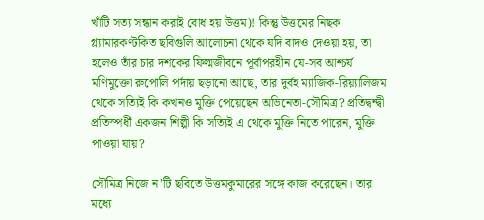খাঁটি সত্য সন্ধান করাই বোধ হয় উত্তম)! কিন্তু উত্তমের নিছক গ্ল্যামারকণ্টকিত ছবিগুলি আলোচনা থেকে যদি বাদও দেওয়া হয়, তা হলেও তাঁর চার দশকের ফিল্মজীবনে পূর্বাপরহীন যে-সব আশ্চর্য মণিমুক্তো রুপোলি পর্দায় ছড়ানো আছে, তার দুর্বহ ম্যাজিক-রিয়্যালিজম থেকে সত্যিই কি কখনও মুক্তি পেয়েছেন অভিনেতা-সৌমিত্র? প্রতিদ্বন্দ্বী প্রতিস্পর্ধী একজন শিল্পী কি সত্যিই এ থেকে মুক্তি নিতে পারেন, মুক্তি পাওয়া যায়?

সৌমিত্র নিজে ন’টি ছবিতে উত্তমকুমারের সঙ্গে কাজ করেছেন। তার মধ্যে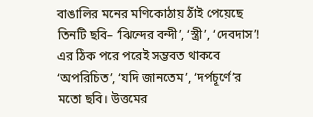বাঙালির মনের মণিকোঠায় ঠাঁই পেয়েছে তিনটি ছবি– ‘ঝিন্দের বন্দী’, ‘স্ত্রী’, ‘দেবদাস’! এর ঠিক পরে পরেই সম্ভবত থাকবে ‘অপরিচিত’, ‘যদি জানতেম’, ‘দর্পচূর্ণে’র মতো ছবি। উত্তমের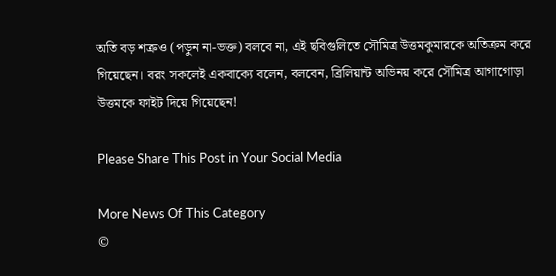অতি বড় শত্রুও (পড়ুন না-ভক্ত) বলবে না, এই ছবিগুলিতে সৌমিত্র উত্তমকুমারকে অতিক্রম করে গিয়েছেন। বরং সকলেই একবাক্যে বলেন, বলবেন, ব্রিলিয়ান্ট অভিনয় করে সৌমিত্র আগাগোড়া উত্তমকে ফাইট দিয়ে গিয়েছেন!

Please Share This Post in Your Social Media

More News Of This Category
©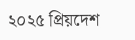২০২৫ প্রিয়দেশ